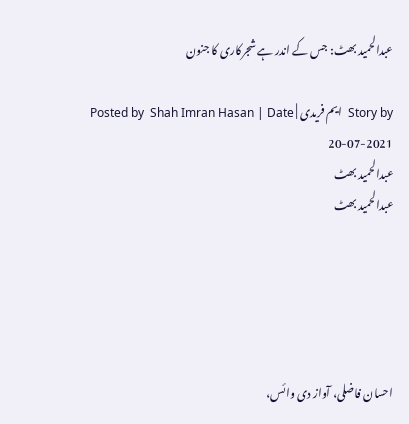عبدالحمید بھٹ: جس کے اندر ہے شجرکاری کا جنون

Story by  ایم فریدی | Posted by  Shah Imran Hasan | Date 20-07-2021
عبدالحمید بھٹ
عبدالحمید بھٹ





احسان فاضلی، آواز دی وائس،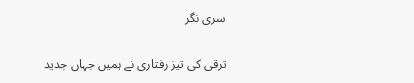سری نگر

ترقی کی تیز رفتاری نے ہمیں جہاں جدید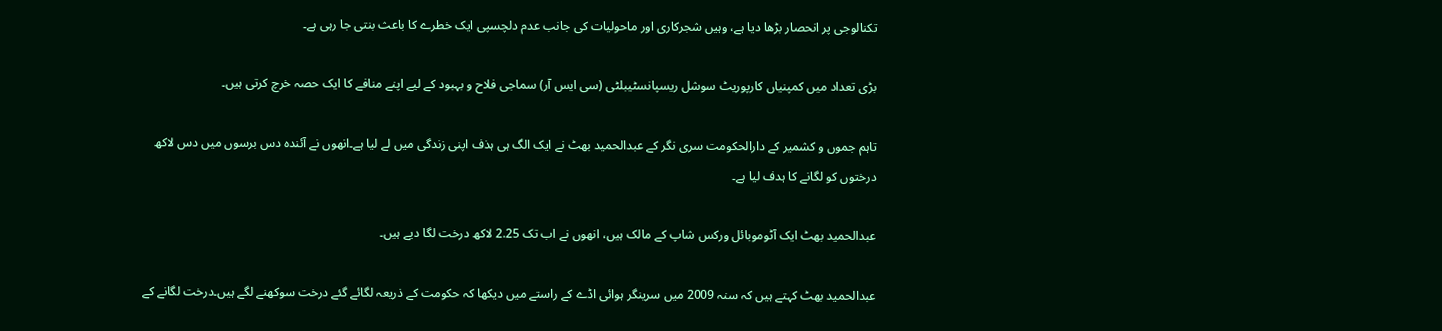تکنالوجی پر انحصار بڑھا دیا ہے، وہیں شجرکاری اور ماحولیات کی جانب عدم دلچسپی ایک خطرے کا باعث بنتی جا رہی ہے۔

بڑی تعداد میں کمپنیاں کارپوریٹ سوشل ریسپانسٹیبلٹی (سی ایس آر) سماجی فلاح و بہبود کے لیے اپنے منافے کا ایک حصہ خرچ کرتی ہیں۔

تاہم جموں و کشمیر کے دارالحکومت سری نگر کے عبدالحمید بھٹ نے ایک الگ ہی ہذف اپنی زندگی میں لے لیا ہے۔انھوں نے آئندہ دس برسوں میں دس لاکھ درختوں کو لگانے کا ہدف لیا ہے۔

عبدالحمید بھٹ ایک آٹوموبائل ورکس شاپ کے مالک ہیں، انھوں نے اب تک 2.25 لاکھ درخت لگا دیے ہیں۔

عبدالحمید بھٹ کہتے ہیں کہ سنہ 2009 میں سرینگر ہوائی اڈے کے راستے میں دیکھا کہ حکومت کے ذریعہ لگائے گئے درخت سوکھنے لگے ہیں۔درخت لگانے کے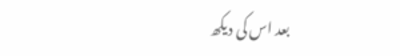بعد اس کی دیکھ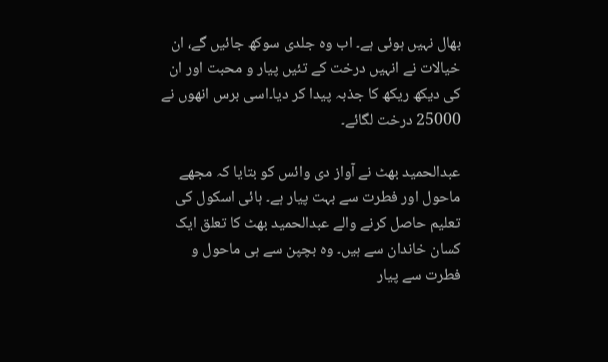بھال نہیں ہوئی ہے۔ اب وہ جلدی سوکھ جائیں گے، ان خیالات نے انہیں درخت کے تئیں پیار و محبت اور ان کی دیکھ ریکھ کا جذبہ پیدا کر دیا۔اسی برس انھوں نے 25000 درخت لگائے۔

عبدالحمید بھٹ نے آواز دی وائس کو بتایا کہ مجھے ماحول اور فطرت سے بہت پیار ہے۔ ہائی اسکول کی تعلیم حاصل کرنے والے عبدالحمید بھٹ کا تعلق ایک کسان خاندان سے ہیں۔ وہ بچپن سے ہی ماحول و فطرت سے پیار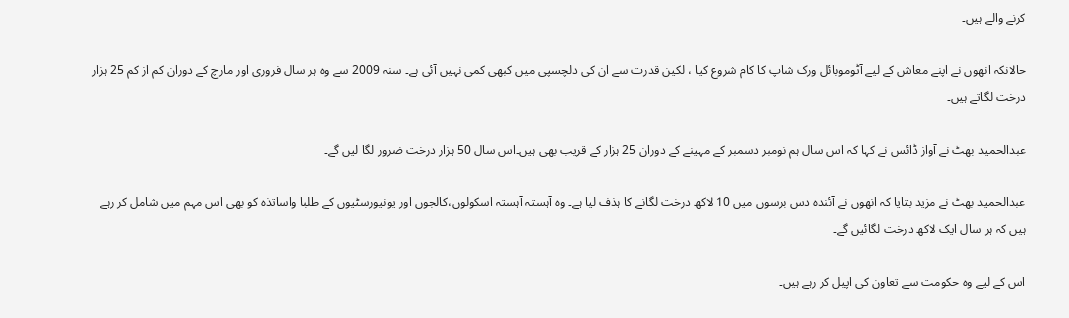کرنے والے ہیں۔

حالانکہ انھوں نے اپنے معاش کے لیے آٹوموبائل ورک شاپ کا کام شروع کیا ، لکین قدرت سے ان کی دلچسپی میں کبھی کمی نہیں آئی ہے۔ سنہ 2009 سے وہ ہر سال فروری اور مارچ کے دوران کم از کم 25 ہزار درخت لگاتے ہیں۔

عبدالحمید بھٹ نے آواز ڈائس نے کہا کہ اس سال ہم نومبر دسمبر کے مہینے کے دوران 25 ہزار کے قریب بھی ہیں۔اس سال 50 ہزار درخت ضرور لگا لیں گے۔

عبدالحمید بھٹ نے مزید بتایا کہ انھوں نے آئندہ دس برسوں میں 10 لاکھ درخت لگانے کا ہذف لیا ہے۔ وہ آہستہ آہستہ اسکولوں،کالجوں اور یونیورسٹیوں کے طلبا واساتذہ کو بھی اس مہم میں شامل کر رہے ہیں کہ ہر سال ایک لاکھ درخت لگائیں گے۔

اس کے لیے وہ حکومت سے تعاون کی اپیل کر رہے ہیں۔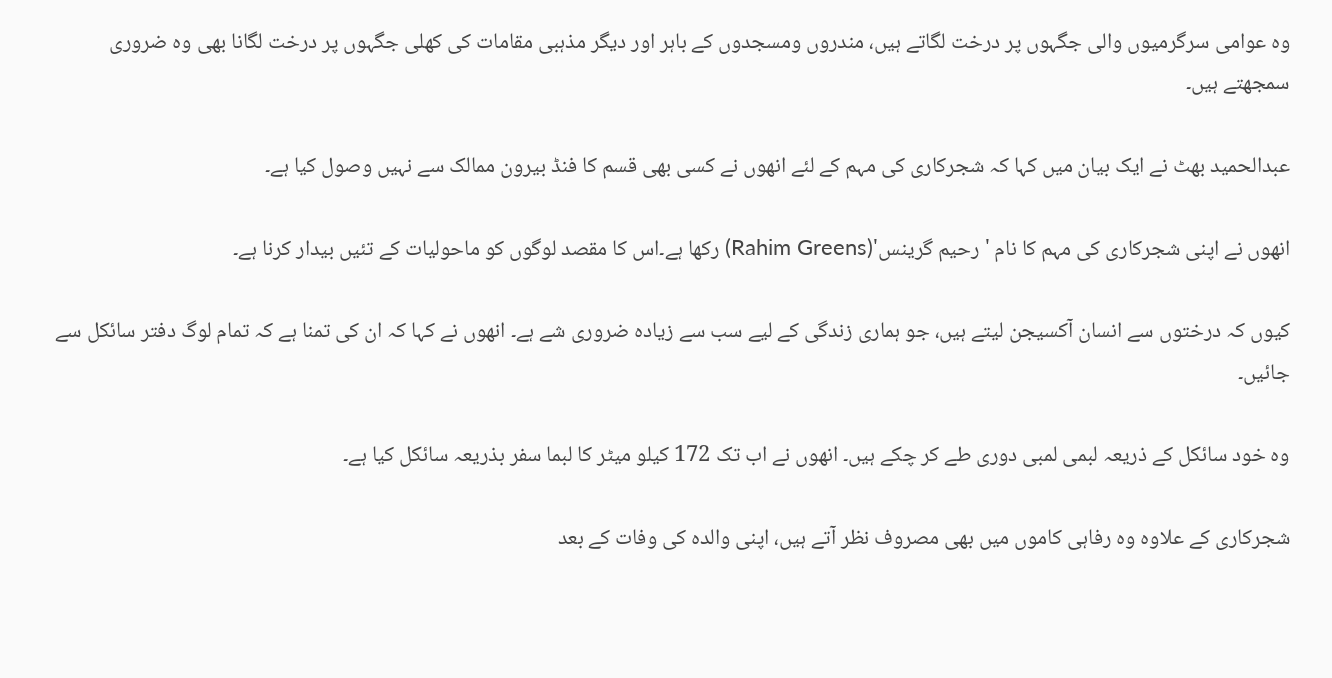وہ عوامی سرگرمیوں والی جگہوں پر درخت لگاتے ہیں، مندروں ومسجدوں کے باہر اور دیگر مذہبی مقامات کی کھلی جگہوں پر درخت لگانا بھی وہ ضروری سمجھتے ہیں۔

عبدالحمید بھٹ نے ایک بیان میں کہا کہ شجرکاری کی مہم کے لئے انھوں نے کسی بھی قسم کا فنڈ بیرون ممالک سے نہیں وصول کیا ہے۔

انھوں نے اپنی شجرکاری کی مہم کا نام 'رحیم گرینس'(Rahim Greens) رکھا ہے۔اس کا مقصد لوگوں کو ماحولیات کے تئیں بیدار کرنا ہے۔

کیوں کہ درختوں سے انسان آکسیجن لیتے ہیں، جو ہماری زندگی کے لیے سب سے زیادہ ضروری شے ہے۔ انھوں نے کہا کہ ان کی تمنا ہے کہ تمام لوگ دفتر سائکل سے جائیں۔

وہ خود سائکل کے ذریعہ لبمی لمبی دوری طے کر چکے ہیں۔ انھوں نے اب تک 172 کیلو میٹر کا لبما سفر بذریعہ سائکل کیا ہے۔

شجرکاری کے علاوہ وہ رفاہی کاموں میں بھی مصروف نظر آتے ہیں، اپنی والدہ کی وفات کے بعد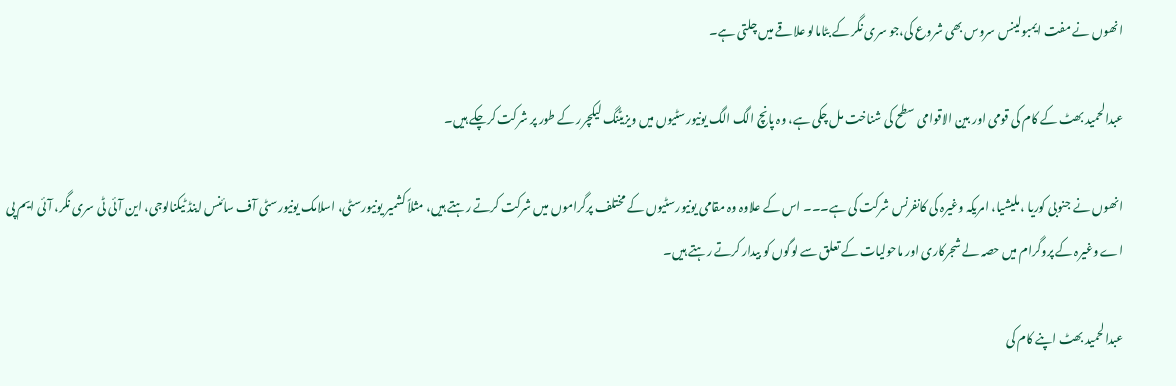انھوں نے مفت ایمبولینس سروس بھی شروع کی،جو سری نگر کے بٹامالو علاقے میں چلتی ہے۔

عبدالحمید بھٹ کے کام کی قومی اور بین الاقوامی سطح کی شناخت مل چکی ہے، وہ پانچ الگ الگ یونیورسٹیوں میں ویزیٹنگ لیکچرر کے طور پر شرکت کرچکے ہیں۔

انھوں نے جنوبی کوریا ، ملیشیا، امریکہ وغیرہ کی کانفرنس شرکت کی ہے۔۔۔ اس کے علاوہ وہ مقامی یونیورسٹیوں کے مختلف پرگراموں میں شرکت کرتے رہتے ہیں، مثلاً کشمیر یونیورسٹی، اسلامک یونیورسٹی آف سائنس اینڈ ٹیکنالوجی، این آئی ٹی سری نگر، آئی ایم پی اے وغیرہ کے پروگرام میں حصہ لے شجرکاری اور ماحولیات کے تعلق سے لوگوں کو بیدار کرتے رہتے ہیں۔

عبدالحمید بھٹ اپنے کام کی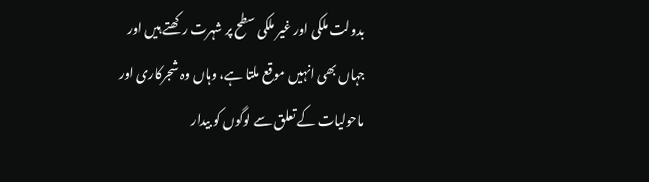بدولت ملکی اور غیر ملکی سطح پر شہرت رکھتے ہیں اور جہاں بھی انہیں موقع ملتا ہے، وہاں وہ شجرکاری اور ماحولیات کے تعلق سے لوگوں کو بیدار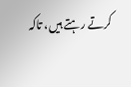کرتے رہتے ہیں، تاکہ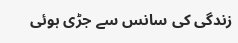زندگی کی سانس سے جڑی ہوئی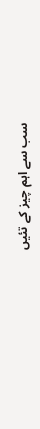سب سے اہم چیز کے تئیں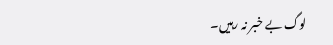لوگ بے خبر نہ رہیں۔